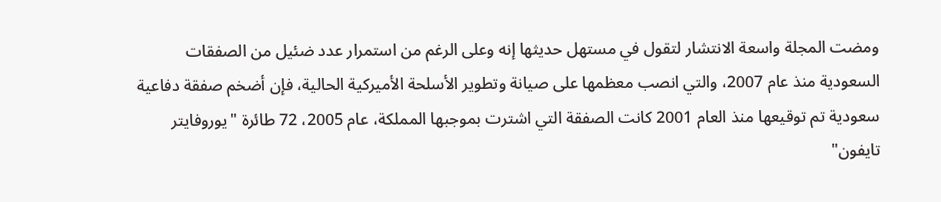ومضت المجلة واسعة الانتشار لتقول في مستهل حديثها إنه وعلى الرغم من استمرار عدد ضئيل من الصفقات السعودية منذ عام 2007، والتي انصب معظمها على صيانة وتطوير الأسلحة الأميركية الحالية، فإن أضخم صفقة دفاعية سعودية تم توقيعها منذ العام 2001 كانت الصفقة التي اشترت بموجبها المملكة، عام 2005، 72 طائرة "يوروفايتر تايفون"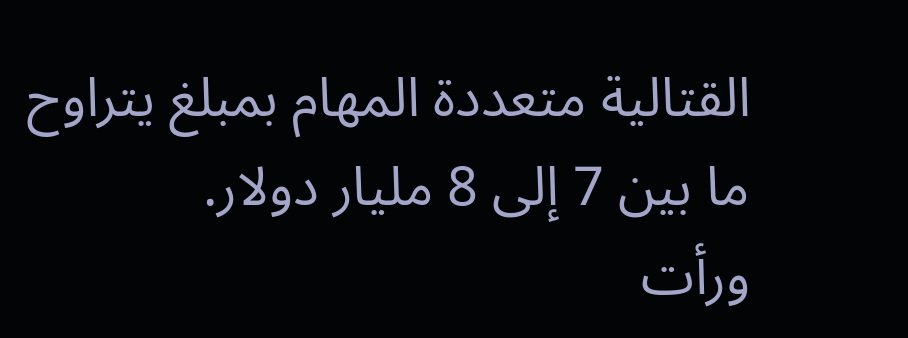القتالية متعددة المهام بمبلغ يتراوح ما بين 7 إلى 8 مليار دولار.
ورأت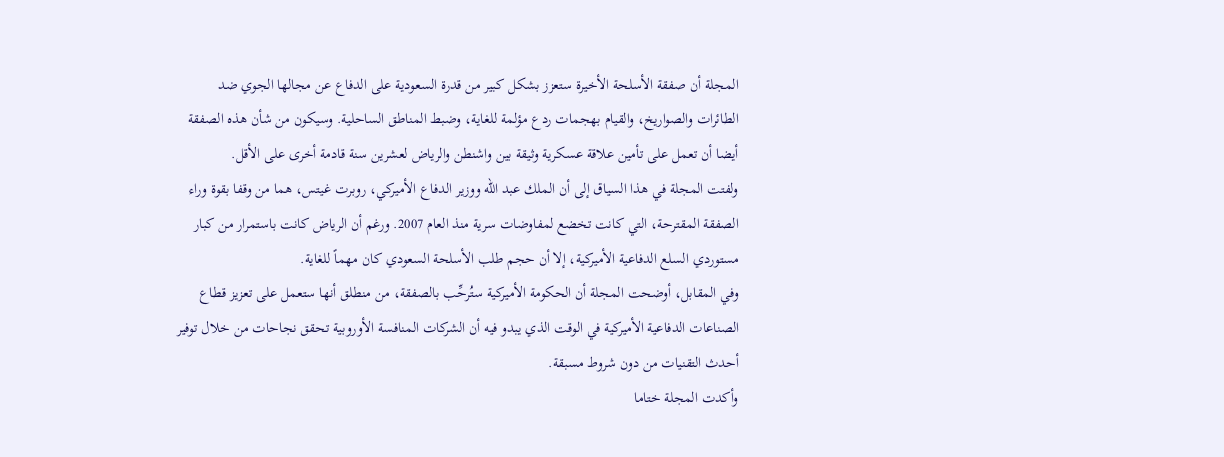المجلة أن صفقة الأسلحة الأخيرة ستعزز بشكل كبير من قدرة السعودية على الدفاع عن مجالها الجوي ضد الطائرات والصواريخ، والقيام بهجمات ردع مؤلمة للغاية، وضبط المناطق الساحلية. وسيكون من شأن هذه الصفقة أيضا أن تعمل على تأمين علاقة عسكرية وثيقة بين واشنطن والرياض لعشرين سنة قادمة أخرى على الأقل.
ولفتت المجلة في هذا السياق إلى أن الملك عبد الله ووزير الدفاع الأميركي، روبرت غيتس، هما من وقفا بقوة وراء الصفقة المقترحة، التي كانت تخضع لمفاوضات سرية منذ العام 2007. ورغم أن الرياض كانت باستمرار من كبار مستوردي السلع الدفاعية الأميركية، إلا أن حجم طلب الأسلحة السعودي كان مهماً للغاية.
وفي المقابل، أوضحت المجلة أن الحكومة الأميركية ستُرحِّب بالصفقة، من منطلق أنها ستعمل على تعزيز قطاع الصناعات الدفاعية الأميركية في الوقت الذي يبدو فيه أن الشركات المنافسة الأوروبية تحقق نجاحات من خلال توفير أحدث التقنيات من دون شروط مسبقة.
وأكدت المجلة ختاما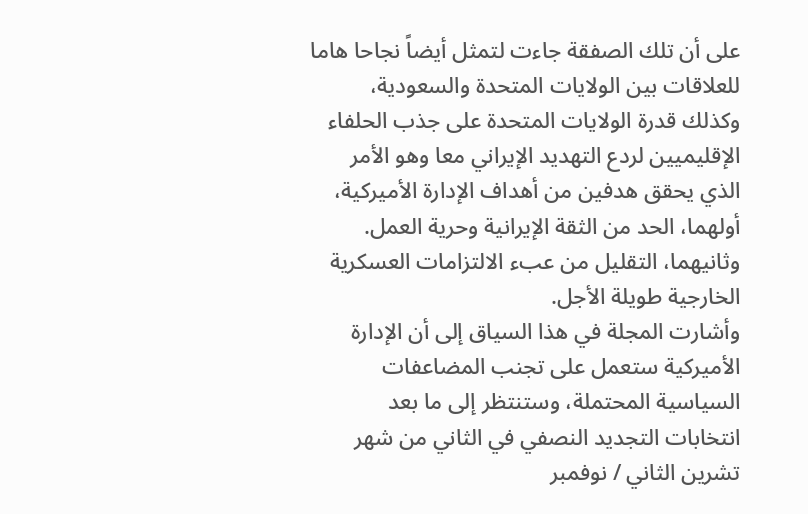على أن تلك الصفقة جاءت لتمثل أيضاً نجاحا هاما للعلاقات بين الولايات المتحدة والسعودية، وكذلك قدرة الولايات المتحدة على جذب الحلفاء الإقليميين لردع التهديد الإيراني معا وهو الأمر الذي يحقق هدفين من أهداف الإدارة الأميركية، أولهما، الحد من الثقة الإيرانية وحرية العمل. وثانيهما، التقليل من عبء الالتزامات العسكرية الخارجية طويلة الأجل.
وأشارت المجلة في هذا السياق إلى أن الإدارة الأميركية ستعمل على تجنب المضاعفات السياسية المحتملة، وستنتظر إلى ما بعد انتخابات التجديد النصفي في الثاني من شهر تشرين الثاني / نوفمبر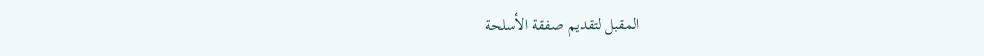المقبل لتقديم صفقة الأسلحة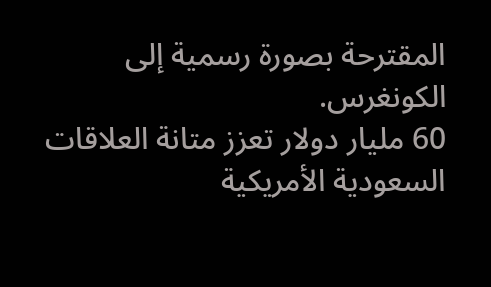المقترحة بصورة رسمية إلى الكونغرس.
60 مليار دولار تعزز متانة العلاقات السعودية الأمريكية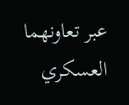عبر تعاونهما العسكري